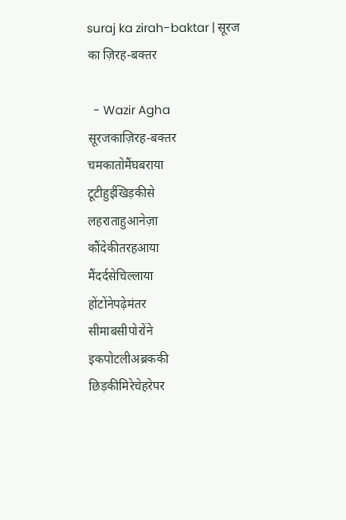suraj ka zirah-baktar | सूरज का ज़िरह-बक्तर

  - Wazir Agha
सूरजकाज़िरह-बक्तर
चमकातोमैंघबराया
टूटीहुईखिड़कीसे
लहराताहुआनेज़ा
कौंदेकीतरहआया
मैंदर्दसेचिल्लाया
होंटोंनेपढ़ेमंतर
सीमाबसीपोरोंने
इकपोटलीअब्रककी
छिड़कीमिरेचेहरेपर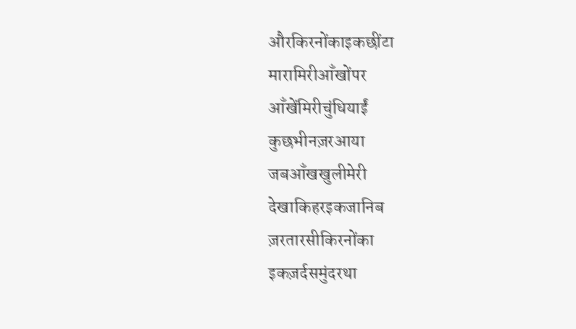औरकिरनोंकाइकछींटा
मारामिरीआँखोंपर
आँखेंमिरीचुंधियाईं
कुछभीनज़रआया
जबआँखखुलीमेरी
देखाकिहरइकजानिब
ज़रतारसीकिरनोंका
इकज़र्दसमुंदरथा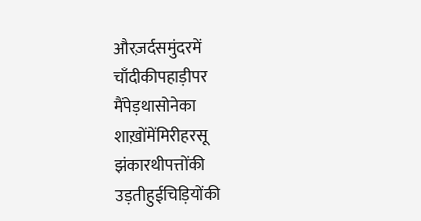औरज़र्दसमुंदरमें
चाँदीकीपहाड़ीपर
मैंपेड़थासोनेका
शाख़ोंमेंमिरीहरसू
झंकारथीपत्तोंकी
उड़तीहुईचिड़ियोंकी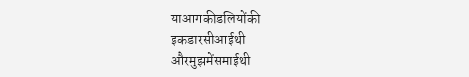याआगकीडलियोंकी
इकडारसीआईथी
औरमुझमेंसमाईथी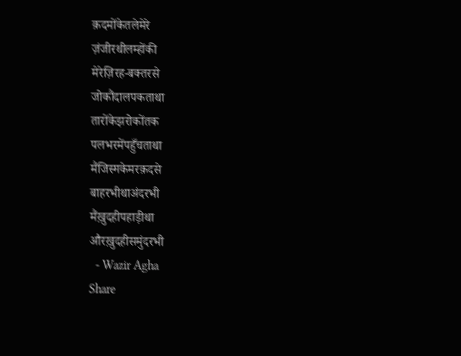क़दमोंकेतलेमेरे
ज़ंजीरथीलम्होंकी
मेरेज़िरह-बक्तरसे
जोकौंदालपकताथा
तारोंकेझरोकोंतक
पलभरमेंपहुँचताथा
मैंजिस्मकेमरक़दसे
बाहरभीथाअंदरभी
मैंख़ुदहीपहाड़ीथा
औरख़ुदहीसमुंदरभी
  - Wazir Agha
Share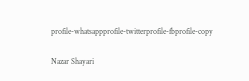profile-whatsappprofile-twitterprofile-fbprofile-copy

Nazar Shayari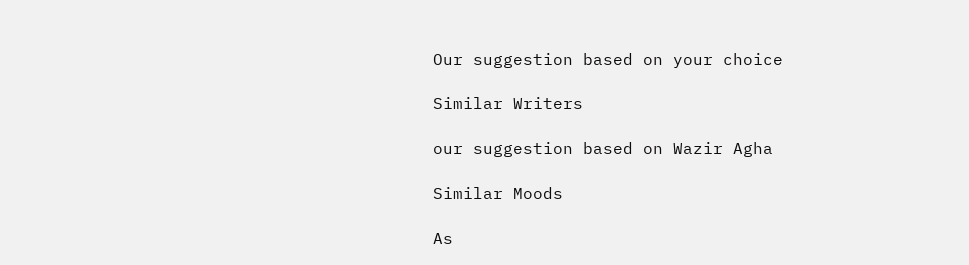Our suggestion based on your choice

Similar Writers

our suggestion based on Wazir Agha

Similar Moods

As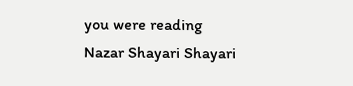you were reading Nazar Shayari Shayari